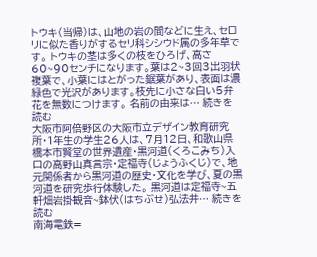トウキ(当帰)は、山地の岩の間などに生え、セロリに似た香りがするセリ科シシウド属の多年草です。 トウキの茎は多くの枝をひろげ、高さ60~90センチになります。葉は2~3回3出羽状複葉で、小葉にはとがった鋸葉があり、表面は濃緑色で光沢があります。枝先に小さな白い5弁花を無数につけます。 名前の由来は… 続きを読む
大阪市阿倍野区の大阪市立デザイン教育研究所・1年生の学生26人は、7月12日、和歌山県橋本市賢堂の世界遺産・黒河道(くろこみち)入口の高野山真言宗・定福寺(じょうふくじ)で、地元関係者から黒河道の歴史・文化を学び、夏の黒河道を研究歩行体験した。 黒河道は定福寺~五軒畑岩掛観音~鉢伏(はちぶせ)弘法井… 続きを読む
南海電鉄=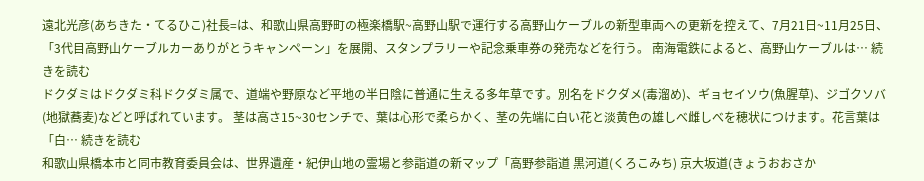遠北光彦(あちきた・てるひこ)社長=は、和歌山県高野町の極楽橋駅~高野山駅で運行する高野山ケーブルの新型車両への更新を控えて、7月21日~11月25日、「3代目高野山ケーブルカーありがとうキャンペーン」を展開、スタンプラリーや記念乗車券の発売などを行う。 南海電鉄によると、高野山ケーブルは… 続きを読む
ドクダミはドクダミ科ドクダミ属で、道端や野原など平地の半日陰に普通に生える多年草です。別名をドクダメ(毒溜め)、ギョセイソウ(魚腥草)、ジゴクソバ(地獄蕎麦)などと呼ばれています。 茎は高さ15~30センチで、葉は心形で柔らかく、茎の先端に白い花と淡黄色の雄しべ雌しべを穂状につけます。花言葉は「白… 続きを読む
和歌山県橋本市と同市教育委員会は、世界遺産・紀伊山地の霊場と参詣道の新マップ「高野参詣道 黒河道(くろこみち) 京大坂道(きょうおおさか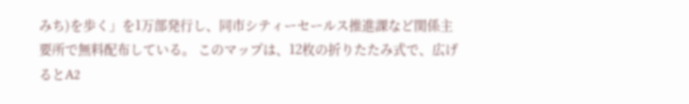みち)を歩く」を1万部発行し、同市シティーセールス推進課など関係主要所で無料配布している。 このマップは、12枚の折りたたみ式で、広げるとA2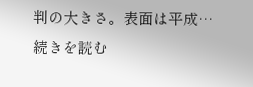判の大きさ。表面は平成… 続きを読む